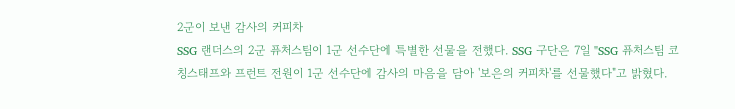2군이 보낸 감사의 커피차
SSG 랜더스의 2군 퓨처스팀이 1군 선수단에 특별한 선물을 전했다. SSG 구단은 7일 "SSG 퓨처스팀 코칭스태프와 프런트 전원이 1군 선수단에 감사의 마음을 담아 '보은의 커피차'를 선물했다"고 밝혔다.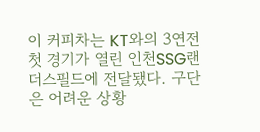이 커피차는 KT와의 3연전 첫 경기가 열린 인천SSG랜더스필드에 전달됐다. 구단은 어려운 상황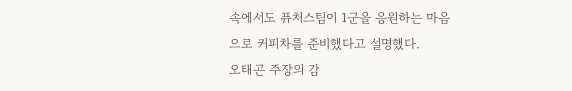속에서도 퓨처스팀이 1군을 응원하는 마음으로 커피차를 준비했다고 설명했다.
오태곤 주장의 감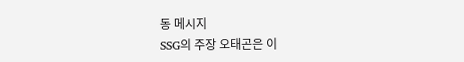동 메시지
SSG의 주장 오태곤은 이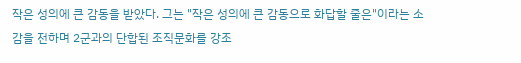작은 성의에 큰 감동을 받았다. 그는 "작은 성의에 큰 감동으로 화답할 줄은"이라는 소감을 전하며 2군과의 단합된 조직문화를 강조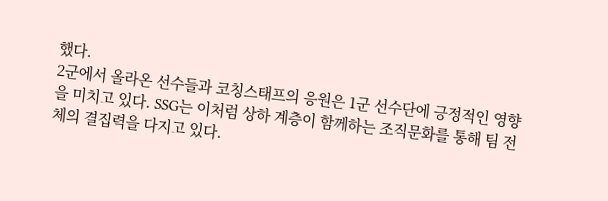했다.
2군에서 올라온 선수들과 코칭스태프의 응원은 1군 선수단에 긍정적인 영향을 미치고 있다. SSG는 이처럼 상하 계층이 함께하는 조직문화를 통해 팀 전체의 결집력을 다지고 있다.